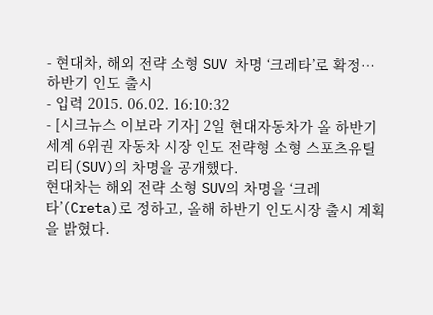- 현대차, 해외 전략 소형 SUV 차명 ‘크레타’로 확정… 하반기 인도 출시
- 입력 2015. 06.02. 16:10:32
- [시크뉴스 이보라 기자] 2일 현대자동차가 올 하반기 세계 6위권 자동차 시장 인도 전략형 소형 스포츠유틸리티(SUV)의 차명을 공개했다.
현대차는 해외 전략 소형 SUV의 차명을 ‘크레타’(Creta)로 정하고, 올해 하반기 인도시장 출시 계획을 밝혔다.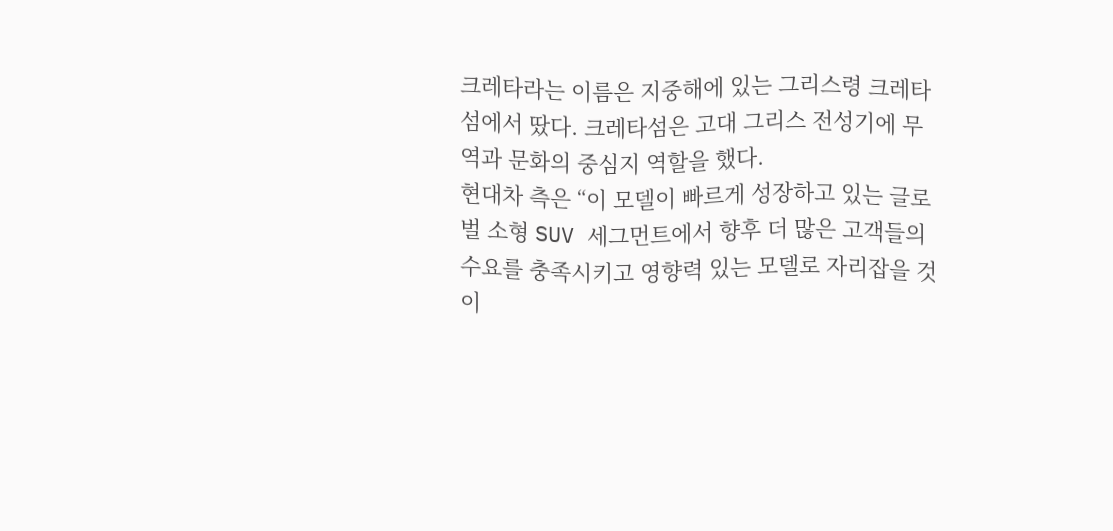크레타라는 이름은 지중해에 있는 그리스령 크레타섬에서 땄다. 크레타섬은 고대 그리스 전성기에 무역과 문화의 중심지 역할을 했다.
현대차 측은 “이 모델이 빠르게 성장하고 있는 글로벌 소형 SUV 세그먼트에서 향후 더 많은 고객들의 수요를 충족시키고 영향력 있는 모델로 자리잡을 것이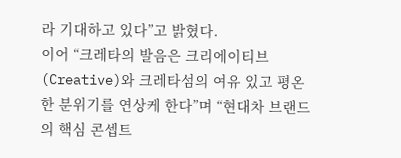라 기대하고 있다”고 밝혔다.
이어 “크레타의 발음은 크리에이티브(Creative)와 크레타섬의 여유 있고 평온한 분위기를 연상케 한다”며 “현대차 브랜드의 핵심 콘셉트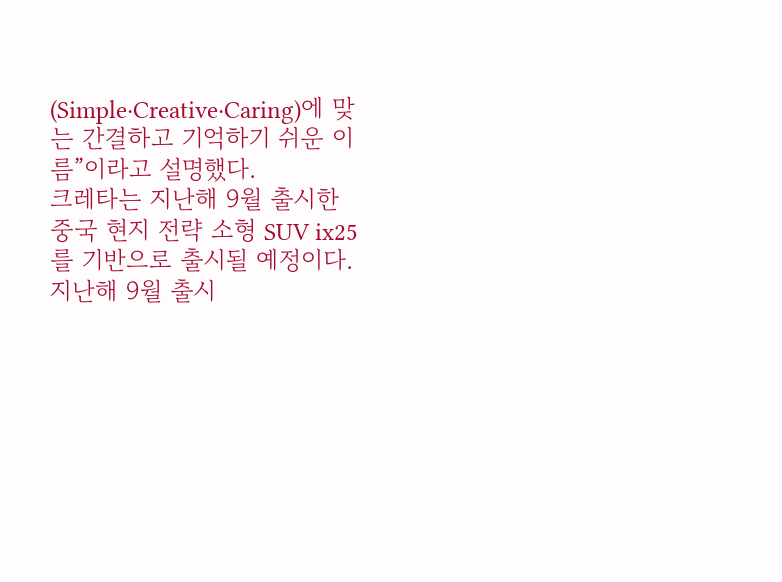(Simple·Creative·Caring)에 맞는 간결하고 기억하기 쉬운 이름”이라고 설명했다.
크레타는 지난해 9월 출시한 중국 현지 전략 소형 SUV ix25를 기반으로 출시될 예정이다. 지난해 9월 출시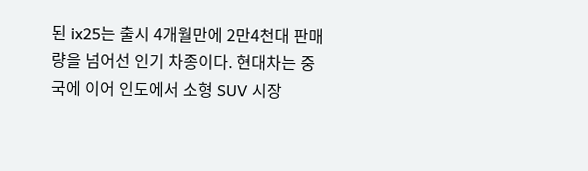된 ix25는 출시 4개월만에 2만4천대 판매량을 넘어선 인기 차종이다. 현대차는 중국에 이어 인도에서 소형 SUV 시장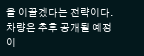을 이끌겠다는 전략이다. 차량은 추후 공개될 예정이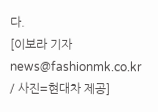다.
[이보라 기자 news@fashionmk.co.kr / 사진=현대차 제공]